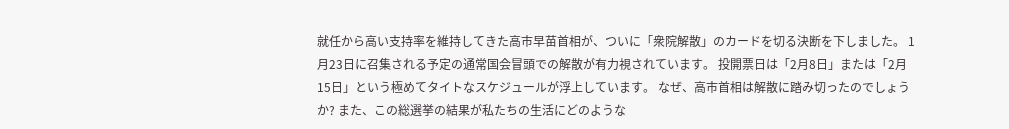就任から高い支持率を維持してきた高市早苗首相が、ついに「衆院解散」のカードを切る決断を下しました。 1月23日に召集される予定の通常国会冒頭での解散が有力視されています。 投開票日は「2月8日」または「2月15日」という極めてタイトなスケジュールが浮上しています。 なぜ、高市首相は解散に踏み切ったのでしょうか? また、この総選挙の結果が私たちの生活にどのような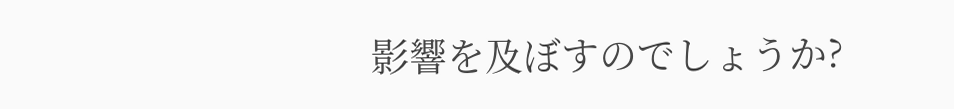影響を及ぼすのでしょうか?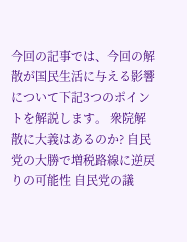今回の記事では、今回の解散が国民生活に与える影響について下記3つのポイントを解説します。 衆院解散に大義はあるのか? 自民党の大勝で増税路線に逆戻りの可能性 自民党の議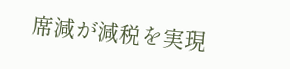席減が減税を実現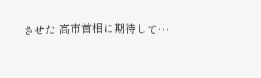させた 高市首相に期待して…